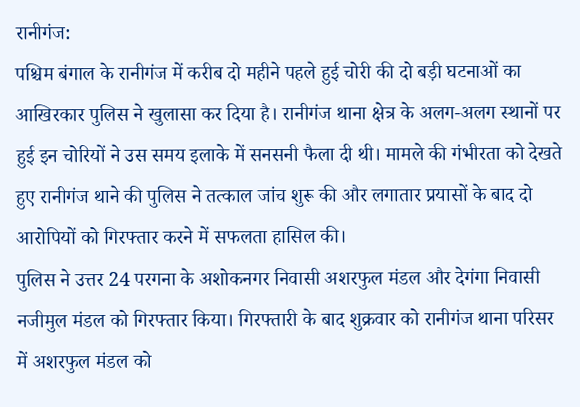रानीगंज:
पश्चिम बंगाल के रानीगंज में करीब दो महीने पहले हुई चोरी की दो बड़ी घटनाओं का आखिरकार पुलिस ने खुलासा कर दिया है। रानीगंज थाना क्षेत्र के अलग-अलग स्थानों पर हुई इन चोरियों ने उस समय इलाके में सनसनी फैला दी थी। मामले की गंभीरता को देखते हुए रानीगंज थाने की पुलिस ने तत्काल जांच शुरू की और लगातार प्रयासों के बाद दो आरोपियों को गिरफ्तार करने में सफलता हासिल की।
पुलिस ने उत्तर 24 परगना के अशोकनगर निवासी अशरफुल मंडल और देगंगा निवासी नजीमुल मंडल को गिरफ्तार किया। गिरफ्तारी के बाद शुक्रवार को रानीगंज थाना परिसर में अशरफुल मंडल को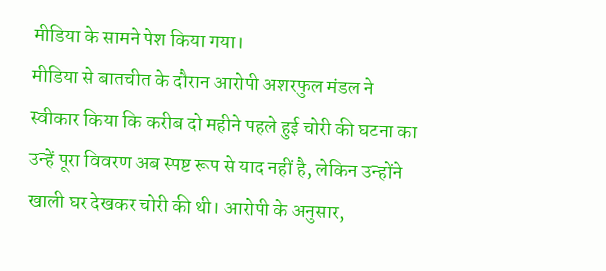मीडिया के सामने पेश किया गया।
मीडिया से बातचीत के दौरान आरोपी अशरफुल मंडल ने स्वीकार किया कि करीब दो महीने पहले हुई चोरी की घटना का उन्हें पूरा विवरण अब स्पष्ट रूप से याद नहीं है, लेकिन उन्होंने खाली घर देखकर चोरी की थी। आरोपी के अनुसार,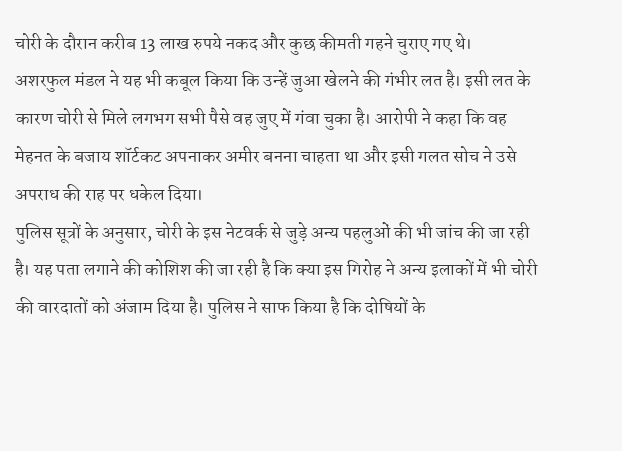चोरी के दौरान करीब 13 लाख रुपये नकद और कुछ कीमती गहने चुराए गए थे।
अशरफुल मंडल ने यह भी कबूल किया कि उन्हें जुआ खेलने की गंभीर लत है। इसी लत के कारण चोरी से मिले लगभग सभी पैसे वह जुए में गंवा चुका है। आरोपी ने कहा कि वह मेहनत के बजाय शॉर्टकट अपनाकर अमीर बनना चाहता था और इसी गलत सोच ने उसे अपराध की राह पर धकेल दिया।
पुलिस सूत्रों के अनुसार, चोरी के इस नेटवर्क से जुड़े अन्य पहलुओं की भी जांच की जा रही है। यह पता लगाने की कोशिश की जा रही है कि क्या इस गिरोह ने अन्य इलाकों में भी चोरी की वारदातों को अंजाम दिया है। पुलिस ने साफ किया है कि दोषियों के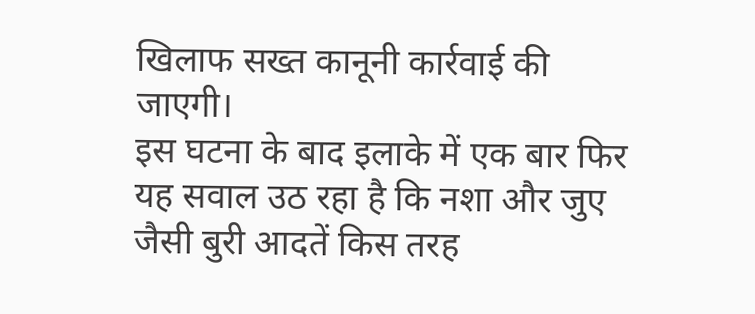खिलाफ सख्त कानूनी कार्रवाई की जाएगी।
इस घटना के बाद इलाके में एक बार फिर यह सवाल उठ रहा है कि नशा और जुए जैसी बुरी आदतें किस तरह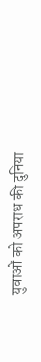युवाओं को अपराध की दुनिया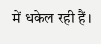में धकेल रही हैं।